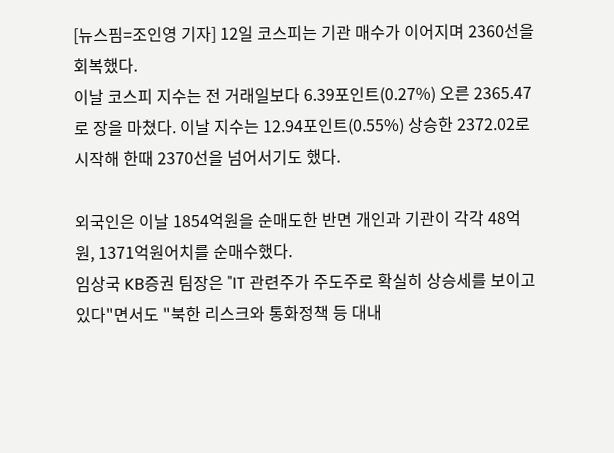[뉴스핌=조인영 기자] 12일 코스피는 기관 매수가 이어지며 2360선을 회복했다.
이날 코스피 지수는 전 거래일보다 6.39포인트(0.27%) 오른 2365.47로 장을 마쳤다. 이날 지수는 12.94포인트(0.55%) 상승한 2372.02로 시작해 한때 2370선을 넘어서기도 했다.

외국인은 이날 1854억원을 순매도한 반면 개인과 기관이 각각 48억원, 1371억원어치를 순매수했다.
임상국 KB증권 팀장은 "IT 관련주가 주도주로 확실히 상승세를 보이고 있다"면서도 "북한 리스크와 통화정책 등 대내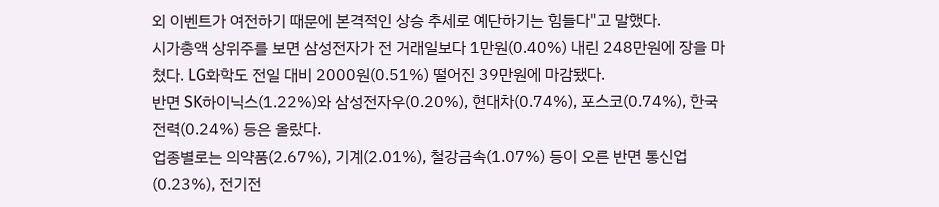외 이벤트가 여전하기 때문에 본격적인 상승 추세로 예단하기는 힘들다"고 말했다.
시가총액 상위주를 보면 삼성전자가 전 거래일보다 1만원(0.40%) 내린 248만원에 장을 마쳤다. LG화학도 전일 대비 2000원(0.51%) 떨어진 39만원에 마감됐다.
반면 SK하이닉스(1.22%)와 삼성전자우(0.20%), 현대차(0.74%), 포스코(0.74%), 한국전력(0.24%) 등은 올랐다.
업종별로는 의약품(2.67%), 기계(2.01%), 철강금속(1.07%) 등이 오른 반면 통신업(0.23%), 전기전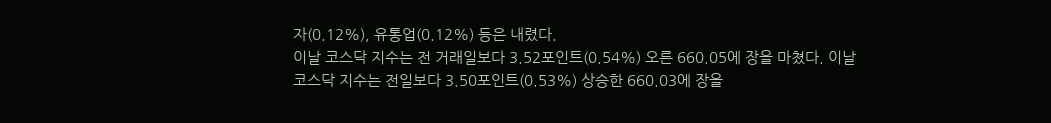자(0.12%), 유통업(0.12%) 등은 내렸다.
이날 코스닥 지수는 전 거래일보다 3.52포인트(0.54%) 오른 660.05에 장을 마쳤다. 이날 코스닥 지수는 전일보다 3.50포인트(0.53%) 상승한 660.03에 장을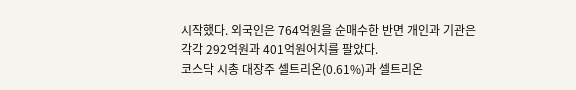시작했다. 외국인은 764억원을 순매수한 반면 개인과 기관은 각각 292억원과 401억원어치를 팔았다.
코스닥 시총 대장주 셀트리온(0.61%)과 셀트리온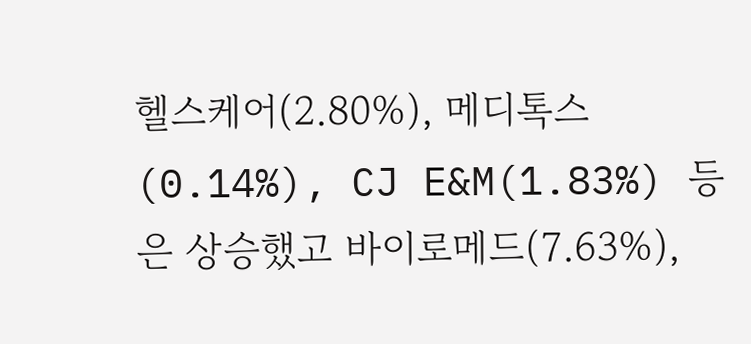헬스케어(2.80%), 메디톡스(0.14%), CJ E&M(1.83%) 등은 상승했고 바이로메드(7.63%),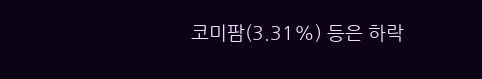코미팜(3.31%) 등은 하락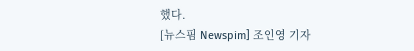했다.
[뉴스핌 Newspim] 조인영 기자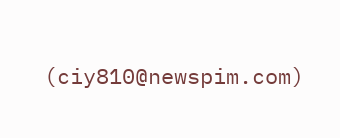(ciy810@newspim.com)